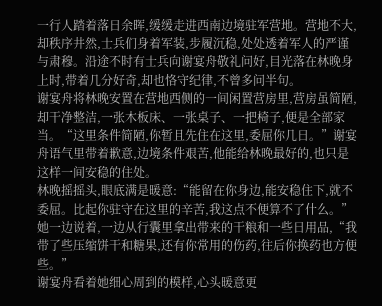一行人踏着落日余晖,缓缓走进西南边境驻军营地。营地不大,却秩序井然,士兵们身着军装,步履沉稳,处处透着军人的严谨与肃穆。沿途不时有士兵向谢宴舟敬礼问好,目光落在林晚身上时,带着几分好奇,却也恪守纪律,不曾多问半句。
谢宴舟将林晚安置在营地西侧的一间闲置营房里,营房虽简陋,却干净整洁,一张木板床、一张桌子、一把椅子,便是全部家当。“这里条件简陋,你暂且先住在这里,委屈你几日。”谢宴舟语气里带着歉意,边境条件艰苦,他能给林晚最好的,也只是这样一间安稳的住处。
林晚摇摇头,眼底满是暖意:“能留在你身边,能安稳住下,就不委屈。比起你驻守在这里的辛苦,我这点不便算不了什么。”
她一边说着,一边从行囊里拿出带来的干粮和一些日用品,“我带了些压缩饼干和糖果,还有你常用的伤药,往后你换药也方便些。”
谢宴舟看着她细心周到的模样,心头暖意更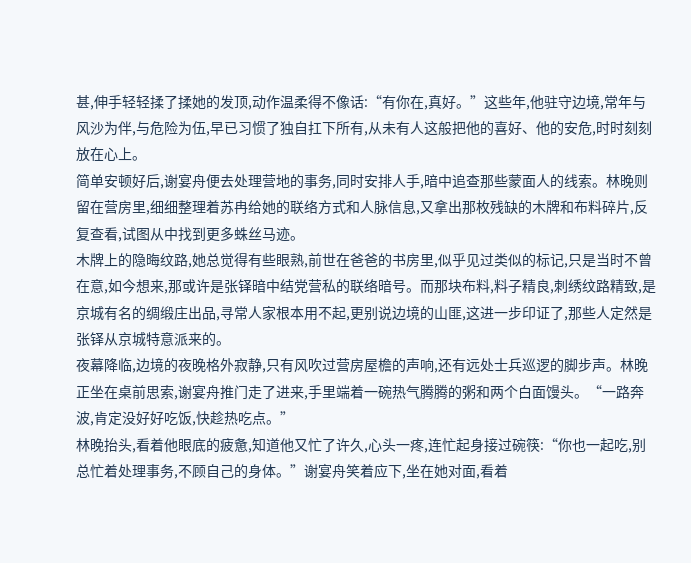甚,伸手轻轻揉了揉她的发顶,动作温柔得不像话:“有你在,真好。”这些年,他驻守边境,常年与风沙为伴,与危险为伍,早已习惯了独自扛下所有,从未有人这般把他的喜好、他的安危,时时刻刻放在心上。
简单安顿好后,谢宴舟便去处理营地的事务,同时安排人手,暗中追查那些蒙面人的线索。林晚则留在营房里,细细整理着苏冉给她的联络方式和人脉信息,又拿出那枚残缺的木牌和布料碎片,反复查看,试图从中找到更多蛛丝马迹。
木牌上的隐晦纹路,她总觉得有些眼熟,前世在爸爸的书房里,似乎见过类似的标记,只是当时不曾在意,如今想来,那或许是张铎暗中结党营私的联络暗号。而那块布料,料子精良,刺绣纹路精致,是京城有名的绸缎庄出品,寻常人家根本用不起,更别说边境的山匪,这进一步印证了,那些人定然是张铎从京城特意派来的。
夜幕降临,边境的夜晚格外寂静,只有风吹过营房屋檐的声响,还有远处士兵巡逻的脚步声。林晚正坐在桌前思索,谢宴舟推门走了进来,手里端着一碗热气腾腾的粥和两个白面馒头。“一路奔波,肯定没好好吃饭,快趁热吃点。”
林晚抬头,看着他眼底的疲惫,知道他又忙了许久,心头一疼,连忙起身接过碗筷:“你也一起吃,别总忙着处理事务,不顾自己的身体。”谢宴舟笑着应下,坐在她对面,看着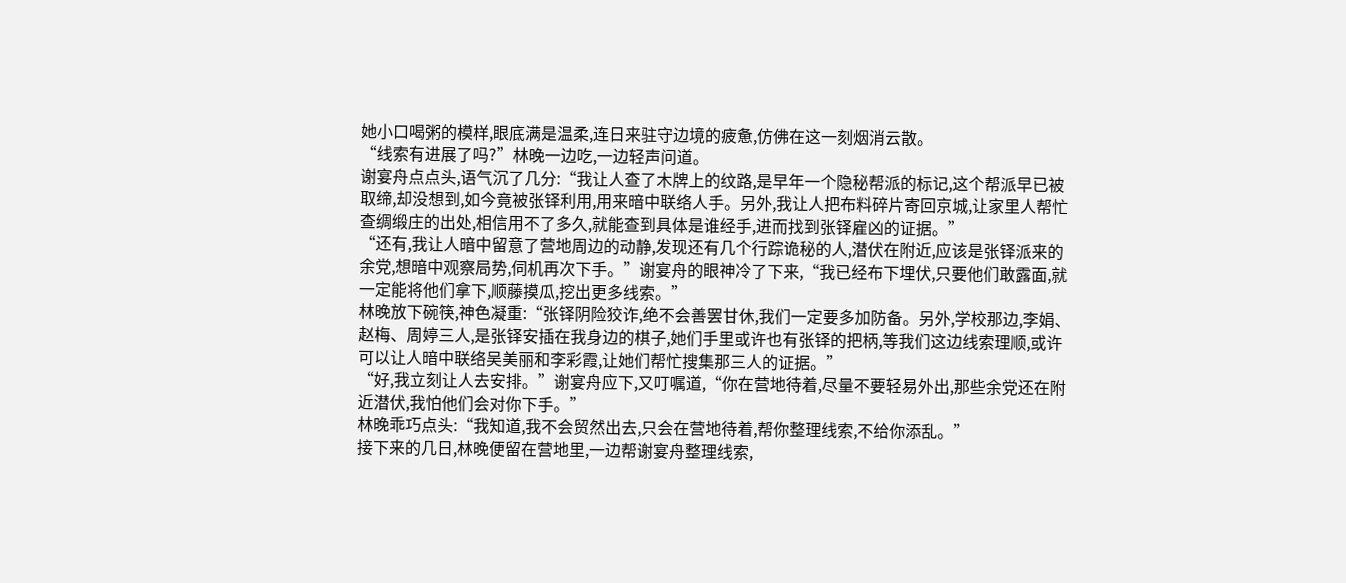她小口喝粥的模样,眼底满是温柔,连日来驻守边境的疲惫,仿佛在这一刻烟消云散。
“线索有进展了吗?”林晚一边吃,一边轻声问道。
谢宴舟点点头,语气沉了几分:“我让人查了木牌上的纹路,是早年一个隐秘帮派的标记,这个帮派早已被取缔,却没想到,如今竟被张铎利用,用来暗中联络人手。另外,我让人把布料碎片寄回京城,让家里人帮忙查绸缎庄的出处,相信用不了多久,就能查到具体是谁经手,进而找到张铎雇凶的证据。”
“还有,我让人暗中留意了营地周边的动静,发现还有几个行踪诡秘的人,潜伏在附近,应该是张铎派来的余党,想暗中观察局势,伺机再次下手。”谢宴舟的眼神冷了下来,“我已经布下埋伏,只要他们敢露面,就一定能将他们拿下,顺藤摸瓜,挖出更多线索。”
林晚放下碗筷,神色凝重:“张铎阴险狡诈,绝不会善罢甘休,我们一定要多加防备。另外,学校那边,李娟、赵梅、周婷三人,是张铎安插在我身边的棋子,她们手里或许也有张铎的把柄,等我们这边线索理顺,或许可以让人暗中联络吴美丽和李彩霞,让她们帮忙搜集那三人的证据。”
“好,我立刻让人去安排。”谢宴舟应下,又叮嘱道,“你在营地待着,尽量不要轻易外出,那些余党还在附近潜伏,我怕他们会对你下手。”
林晚乖巧点头:“我知道,我不会贸然出去,只会在营地待着,帮你整理线索,不给你添乱。”
接下来的几日,林晚便留在营地里,一边帮谢宴舟整理线索,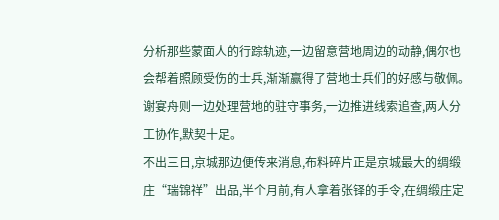分析那些蒙面人的行踪轨迹,一边留意营地周边的动静,偶尔也会帮着照顾受伤的士兵,渐渐赢得了营地士兵们的好感与敬佩。谢宴舟则一边处理营地的驻守事务,一边推进线索追查,两人分工协作,默契十足。
不出三日,京城那边便传来消息,布料碎片正是京城最大的绸缎庄“瑞锦祥”出品,半个月前,有人拿着张铎的手令,在绸缎庄定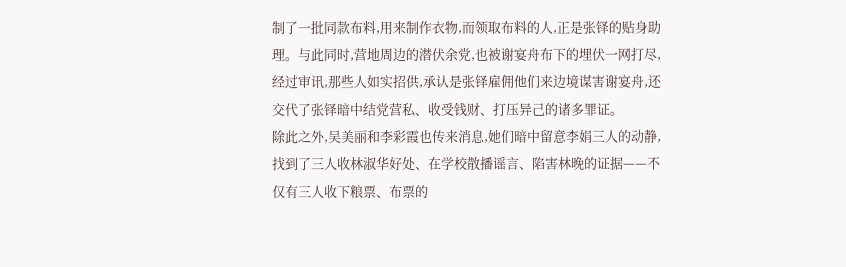制了一批同款布料,用来制作衣物,而领取布料的人,正是张铎的贴身助理。与此同时,营地周边的潜伏余党,也被谢宴舟布下的埋伏一网打尽,经过审讯,那些人如实招供,承认是张铎雇佣他们来边境谋害谢宴舟,还交代了张铎暗中结党营私、收受钱财、打压异己的诸多罪证。
除此之外,吴美丽和李彩霞也传来消息,她们暗中留意李娟三人的动静,找到了三人收林淑华好处、在学校散播谣言、陷害林晚的证据——不仅有三人收下粮票、布票的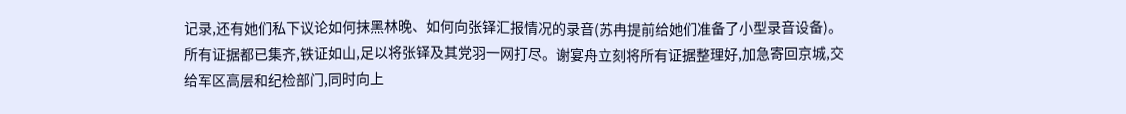记录,还有她们私下议论如何抹黑林晚、如何向张铎汇报情况的录音(苏冉提前给她们准备了小型录音设备)。
所有证据都已集齐,铁证如山,足以将张铎及其党羽一网打尽。谢宴舟立刻将所有证据整理好,加急寄回京城,交给军区高层和纪检部门,同时向上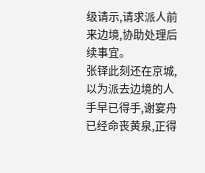级请示,请求派人前来边境,协助处理后续事宜。
张铎此刻还在京城,以为派去边境的人手早已得手,谢宴舟已经命丧黄泉,正得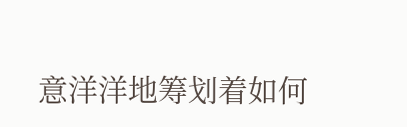意洋洋地筹划着如何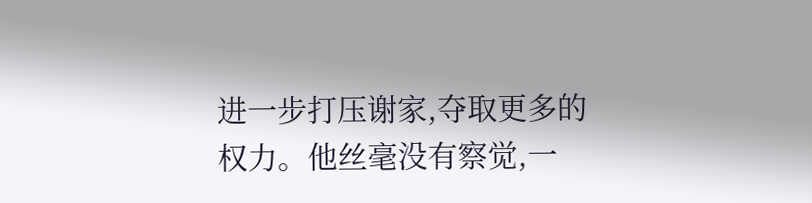进一步打压谢家,夺取更多的权力。他丝毫没有察觉,一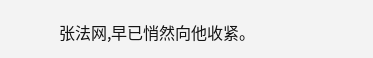张法网,早已悄然向他收紧。